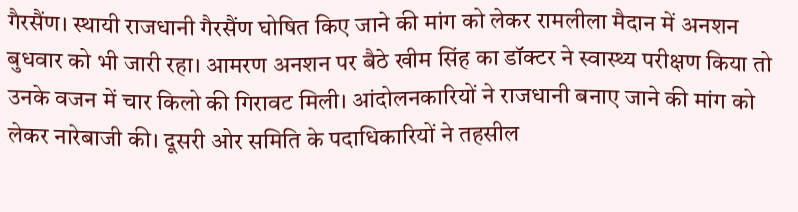गैरसैंण। स्थायी राजधानी गैरसैंण घोषित किए जाने की मांग को लेकर रामलीला मैदान में अनशन बुधवार को भी जारी रहा। आमरण अनशन पर बैठे खीम सिंह का डॉक्टर ने स्वास्थ्य परीक्षण किया तो उनके वजन में चार किलो की गिरावट मिली। आंदोलनकारियों ने राजधानी बनाए जाने की मांग को लेकर नारेबाजी की। दूसरी ओर समिति के पदाधिकारियों ने तहसील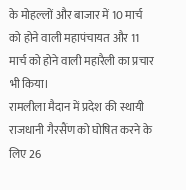के मोहल्लों और बाजार में 10 मार्च को होने वाली महापंचायत और 11 मार्च को होने वाली महारैली का प्रचार भी किया।
रामलीला मैदान में प्रदेश की स्थायी राजधानी गैरसैंण को घोषित करने के लिए 26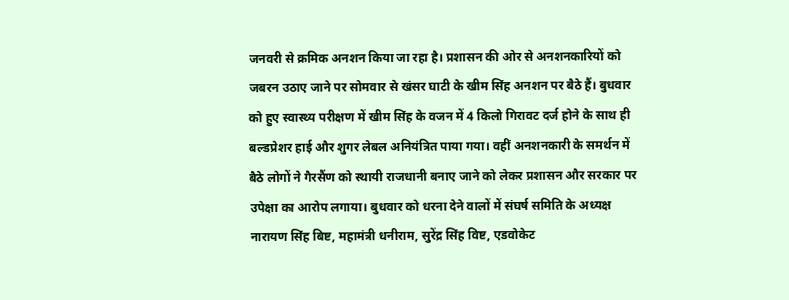जनवरी से क्रमिक अनशन किया जा रहा है। प्रशासन की ओर से अनशनकारियों को जबरन उठाए जाने पर सोमवार से खंसर घाटी के खीम सिंह अनशन पर बैठे हैं। बुधवार को हुए स्वास्थ्य परीक्षण में खीम सिंह के वजन में 4 किलो गिरावट दर्ज होने के साथ ही बल्डप्रेशर हाई और शुगर लेबल अनियंत्रित पाया गया। वहीं अनशनकारी के समर्थन में बैठे लोगों ने गैरसैंण को स्थायी राजधानी बनाए जाने को लेकर प्रशासन और सरकार पर उपेक्षा का आरोप लगाया। बुधवार को धरना देने वालों में संघर्ष समिति के अध्यक्ष नारायण सिंह बिष्ट, महामंत्री धनीराम, सुरेंद्र सिंह विष्ट, एडवोकेट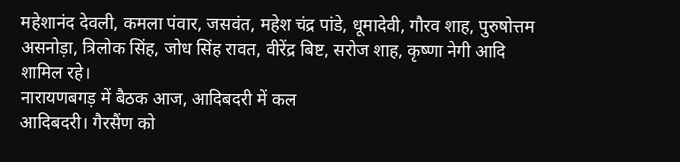महेशानंद देवली, कमला पंवार, जसवंत, महेश चंद्र पांडे, धूमादेवी, गौरव शाह, पुरुषोत्तम असनोड़ा, त्रिलोक सिंह, जोध सिंह रावत, वीरेंद्र बिष्ट, सरोज शाह, कृष्णा नेगी आदि शामिल रहे।
नारायणबगड़ में बैठक आज, आदिबदरी में कल
आदिबदरी। गैरसैंण को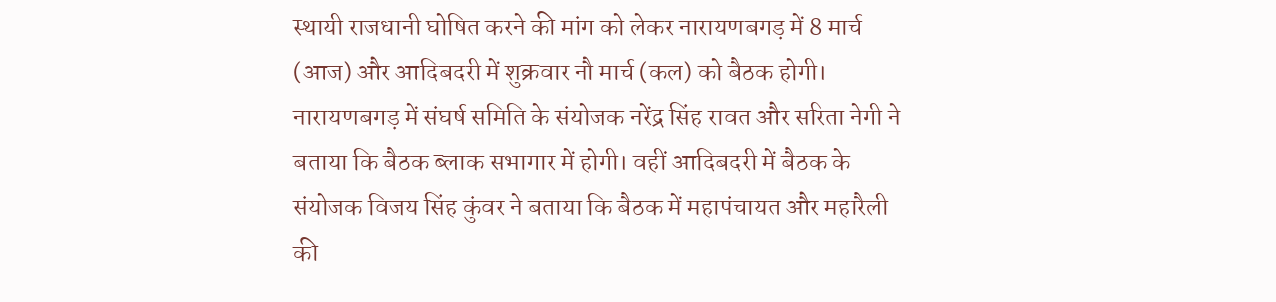स्थायी राजधानी घोषित करने की मांग को लेकर नारायणबगड़ में 8 मार्च (आज) और आदिबदरी में शुक्रवार नौ मार्च (कल) को बैठक होगी। नारायणबगड़ में संघर्ष समिति के संयोजक नरेंद्र सिंह रावत और सरिता नेगी ने बताया कि बैठक ब्लाक सभागार में होगी। वहीं आदिबदरी में बैठक के संयोजक विजय सिंह कुंवर ने बताया कि बैठक में महापंचायत और महारैली की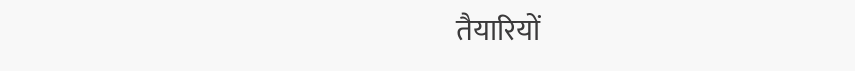तैयारियों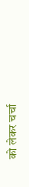को लेकर चर्चा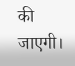की जाएगी।